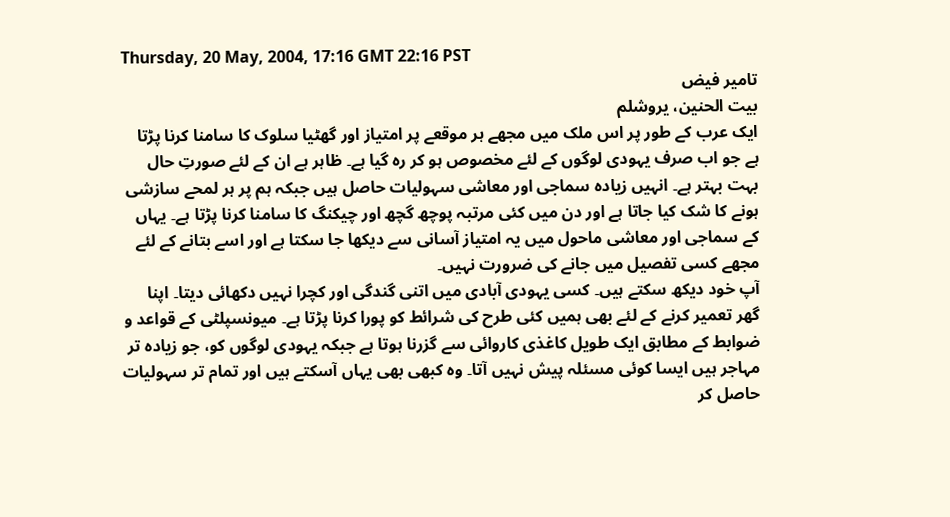Thursday, 20 May, 2004, 17:16 GMT 22:16 PST
تامیر فیض
بیت الحنین، یروشلم
ایک عرب کے طور پر اس ملک میں مجھے ہر موقعے پر امتیاز اور گھٹیا سلوک کا سامنا کرنا پڑتا ہے جو اب صرف یہودی لوگوں کے لئے مخصوص ہو کر رہ گیا ہے۔ ظاہر ہے ان کے لئے صورتِ حال بہت بہتر ہے۔ انہیں زیادہ سماجی اور معاشی سہولیات حاصل ہیں جبکہ ہم پر ہر لمحے سازشی ہونے کا شک کیا جاتا ہے اور دن میں کئی مرتبہ پوچھ گچھ اور چیکنگ کا سامنا کرنا پڑتا ہے۔ یہاں کے سماجی اور معاشی ماحول میں یہ امتیاز آسانی سے دیکھا جا سکتا ہے اور اسے بتانے کے لئے مجھے کسی تفصیل میں جانے کی ضرورت نہیں۔
آپ خود دیکھ سکتے ہیں۔ کسی یہودی آبادی میں اتنی گندگی اور کچرا نہیں دکھائی دیتا۔ اپنا گھر تعمیر کرنے کے لئے بھی ہمیں کئی طرح کی شرائط کو پورا کرنا پڑتا ہے۔ میونسپلٹی کے قواعد و ضوابط کے مطابق ایک طویل کاغذی کاروائی سے گزرنا ہوتا ہے جبکہ یہودی لوگوں کو، جو زیادہ تر مہاجر ہیں ایسا کوئی مسئلہ پیش نہیں آتا۔ وہ کبھی بھی یہاں آسکتے ہیں اور تمام تر سہولیات حاصل کر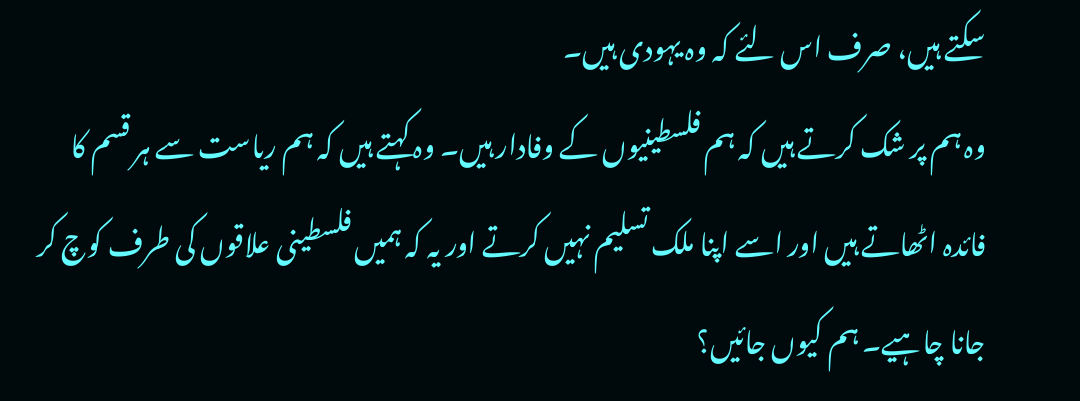سکتے ہیں، صرف اس لئے کہ وہ یہودی ہیں۔
وہ ہم پر شک کرتے ہیں کہ ہم فلسطینیوں کے وفادار ہیں۔ وہ کہتے ہیں کہ ہم ریاست سے ہر قسم کا فائدہ اٹھاتے ہیں اور اسے اپنا ملک تسلیم نہیں کرتے اور یہ کہ ہمیں فلسطینی علاقوں کی طرف کوچ کر جانا چاہیے۔ ہم کیوں جائیں؟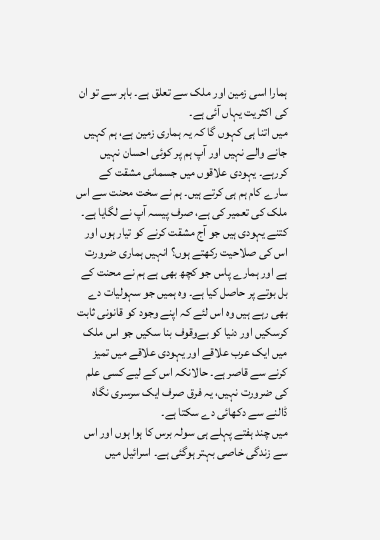ہمارا اسی زمین اور ملک سے تعلق ہے۔ باہر سے تو ان کی اکثریت یہاں آئی ہے۔
میں اتنا ہی کہوں گا کہ یہ ہماری زمین ہے، ہم کہیں جانے والے نہیں اور آپ ہم پر کوئی احسان نہیں کررہے۔ یہودی علاقوں میں جسمانی مشقت کے سارے کام ہم ہی کرتے ہیں۔ ہم نے سخت محنت سے اس ملک کی تعمیر کی ہے، صرف پیسہ آپ نے لگایا ہے۔ کتنے یہودی ہیں جو آج مشقت کرنے کو تیار ہوں اور اس کی صلاحیت رکھتے ہوں؟ انہیں ہماری ضرورت ہے اور ہمارے پاس جو کچھ بھی ہے ہم نے محنت کے بل بوتے پر حاصل کیا ہے۔ وہ ہمیں جو سہولیات دے بھی رہے ہیں وہ اس لئے کہ اپنے وجود کو قانونی ثابت کرسکیں اور دنیا کو بےوقوف بنا سکیں جو اس ملک میں ایک عرب علاقے اور یہودی علاقے میں تمیز کرنے سے قاصر ہے۔ حالانکہ اس کے لیے کسی علم کی ضرورت نہیں، یہ فرق صرف ایک سرسری نگاہ ڈالنے سے دکھائی دے سکتا ہے۔
میں چند ہفتے پہلے ہی سولہ برس کا ہوا ہوں اور اس سے زندگی خاصی بہتر ہوگئی ہے۔ اسرائیل میں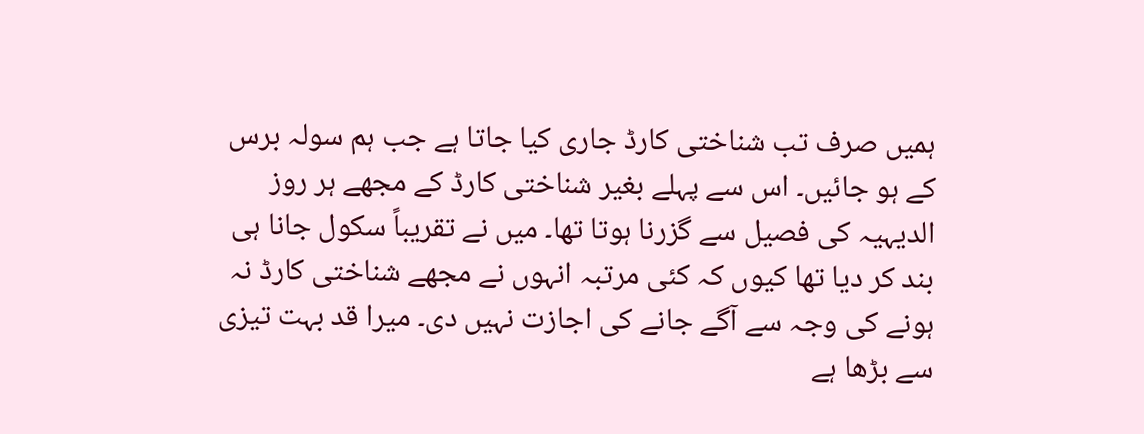ہمیں صرف تب شناختی کارڈ جاری کیا جاتا ہے جب ہم سولہ برس کے ہو جائیں۔ اس سے پہلے بغیر شناختی کارڈ کے مجھے ہر روز الدیہیہ کی فصیل سے گزرنا ہوتا تھا۔ میں نے تقریباً سکول جانا ہی بند کر دیا تھا کیوں کہ کئی مرتبہ انہوں نے مجھے شناختی کارڈ نہ ہونے کی وجہ سے آگے جانے کی اجازت نہیں دی۔ میرا قد بہت تیزی سے بڑھا ہے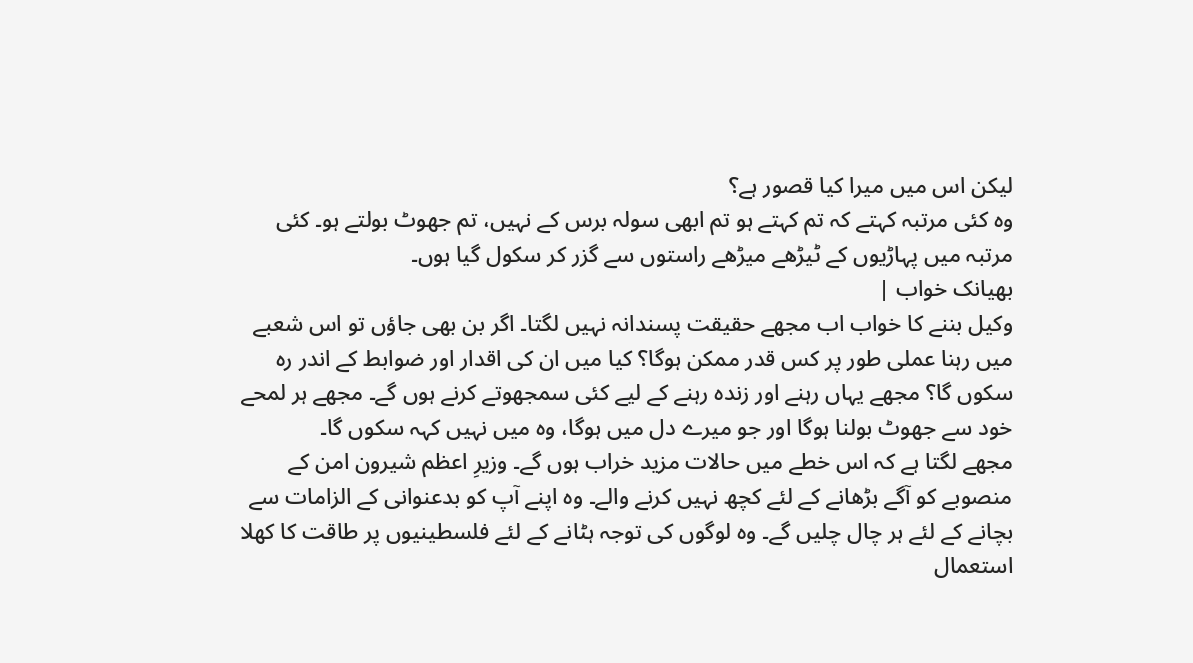لیکن اس میں میرا کیا قصور ہے؟
وہ کئی مرتبہ کہتے کہ تم کہتے ہو تم ابھی سولہ برس کے نہیں، تم جھوٹ بولتے ہو۔ کئی مرتبہ میں پہاڑیوں کے ٹیڑھے میڑھے راستوں سے گزر کر سکول گیا ہوں۔
بھیانک خواب |
وکیل بننے کا خواب اب مجھے حقیقت پسندانہ نہیں لگتا۔ اگر بن بھی جاؤں تو اس شعبے میں رہنا عملی طور پر کس قدر ممکن ہوگا؟ کیا میں ان کی اقدار اور ضوابط کے اندر رہ سکوں گا؟ مجھے یہاں رہنے اور زندہ رہنے کے لیے کئی سمجھوتے کرنے ہوں گے۔ مجھے ہر لمحے خود سے جھوٹ بولنا ہوگا اور جو میرے دل میں ہوگا، وہ میں نہیں کہہ سکوں گا۔
مجھے لگتا ہے کہ اس خطے میں حالات مزید خراب ہوں گے۔ وزیرِ اعظم شیرون امن کے منصوبے کو آگے بڑھانے کے لئے کچھ نہیں کرنے والے۔ وہ اپنے آپ کو بدعنوانی کے الزامات سے بچانے کے لئے ہر چال چلیں گے۔ وہ لوگوں کی توجہ ہٹانے کے لئے فلسطینیوں پر طاقت کا کھلا استعمال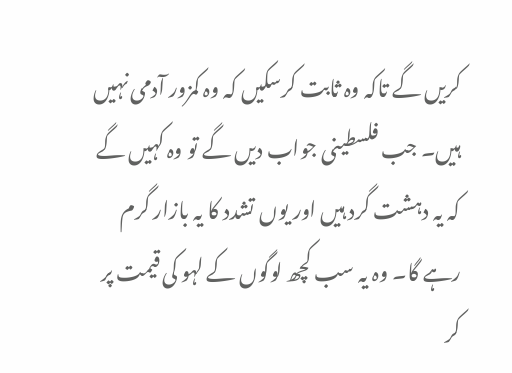کریں گے تاکہ وہ ثابت کرسکیں کہ وہ کمزور آدمی نہیں ہیں۔ جب فلسطینی جواب دیں گے تو وہ کہیں گے کہ یہ دہشت گرد ہیں اور یوں تشدد کا یہ بازار گرم رہے گا۔ وہ یہ سب کچھ لوگوں کے لہو کی قیمت پر کر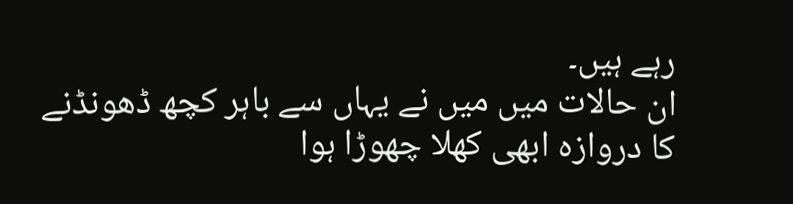رہے ہیں۔
ان حالات میں میں نے یہاں سے باہر کچھ ڈھونڈنے کا دروازہ ابھی کھلا چھوڑا ہوا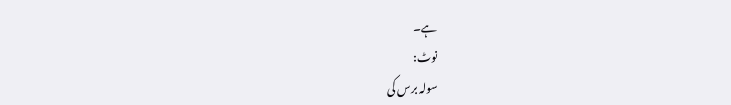ہے۔
نوٹ:
سولہ برس کی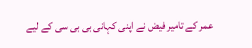عمر کے تامیر فیض نے اپنی کہانی بی بی سی کے لیے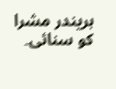ہریندر مشرا کو سنائی۔